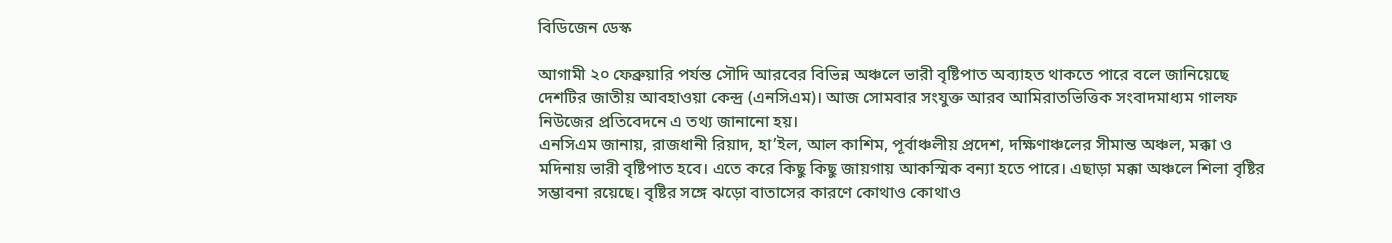বিডিজেন ডেস্ক

আগামী ২০ ফেব্রুয়ারি পর্যন্ত সৌদি আরবের বিভিন্ন অঞ্চলে ভারী বৃষ্টিপাত অব্যাহত থাকতে পারে বলে জানিয়েছে দেশটির জাতীয় আবহাওয়া কেন্দ্র (এনসিএম)। আজ সোমবার সংযুক্ত আরব আমিরাতভিত্তিক সংবাদমাধ্যম গালফ নিউজের প্রতিবেদনে এ তথ্য জানানো হয়।
এনসিএম জানায়, রাজধানী রিয়াদ, হা’ইল, আল কাশিম, পূর্বাঞ্চলীয় প্রদেশ, দক্ষিণাঞ্চলের সীমান্ত অঞ্চল, মক্কা ও মদিনায় ভারী বৃষ্টিপাত হবে। এতে করে কিছু কিছু জায়গায় আকস্মিক বন্যা হতে পারে। এছাড়া মক্কা অঞ্চলে শিলা বৃষ্টির সম্ভাবনা রয়েছে। বৃষ্টির সঙ্গে ঝড়ো বাতাসের কারণে কোথাও কোথাও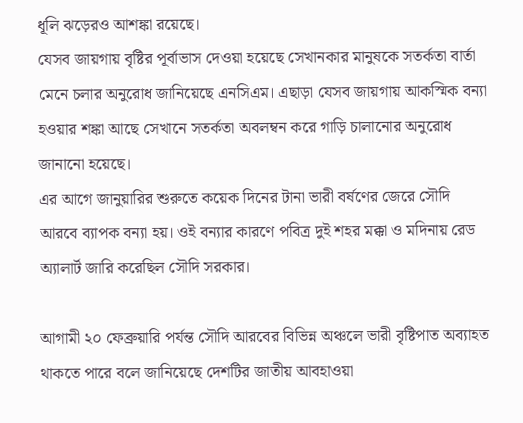ধূলি ঝড়েরও আশঙ্কা রয়েছে।
যেসব জায়গায় বৃষ্টির পূর্বাভাস দেওয়া হয়েছে সেখানকার মানুষকে সতর্কতা বার্তা মেনে চলার অনুরোধ জানিয়েছে এনসিএম। এছাড়া যেসব জায়গায় আকস্মিক বন্যা হওয়ার শঙ্কা আছে সেখানে সতর্কতা অবলম্বন করে গাড়ি চালানোর অনুরোধ জানানো হয়েছে।
এর আগে জানুয়ারির শুরুতে কয়েক দিনের টানা ভারী বর্ষণের জেরে সৌদি আরবে ব্যাপক বন্যা হয়। ওই বন্যার কারণে পবিত্র দুই শহর মক্কা ও মদিনায় রেড অ্যালার্ট জারি করেছিল সৌদি সরকার।

আগামী ২০ ফেব্রুয়ারি পর্যন্ত সৌদি আরবের বিভিন্ন অঞ্চলে ভারী বৃষ্টিপাত অব্যাহত থাকতে পারে বলে জানিয়েছে দেশটির জাতীয় আবহাওয়া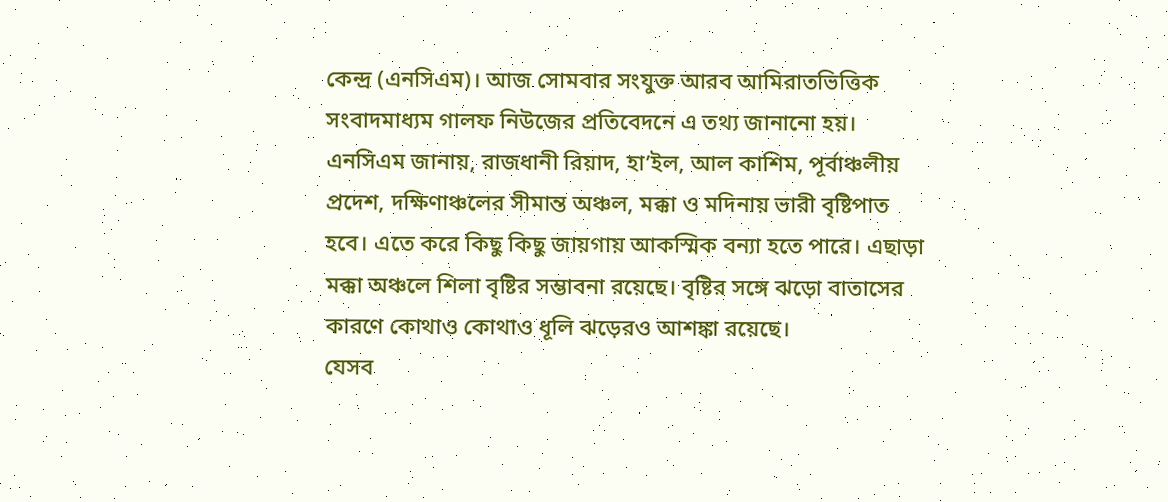কেন্দ্র (এনসিএম)। আজ সোমবার সংযুক্ত আরব আমিরাতভিত্তিক সংবাদমাধ্যম গালফ নিউজের প্রতিবেদনে এ তথ্য জানানো হয়।
এনসিএম জানায়, রাজধানী রিয়াদ, হা’ইল, আল কাশিম, পূর্বাঞ্চলীয় প্রদেশ, দক্ষিণাঞ্চলের সীমান্ত অঞ্চল, মক্কা ও মদিনায় ভারী বৃষ্টিপাত হবে। এতে করে কিছু কিছু জায়গায় আকস্মিক বন্যা হতে পারে। এছাড়া মক্কা অঞ্চলে শিলা বৃষ্টির সম্ভাবনা রয়েছে। বৃষ্টির সঙ্গে ঝড়ো বাতাসের কারণে কোথাও কোথাও ধূলি ঝড়েরও আশঙ্কা রয়েছে।
যেসব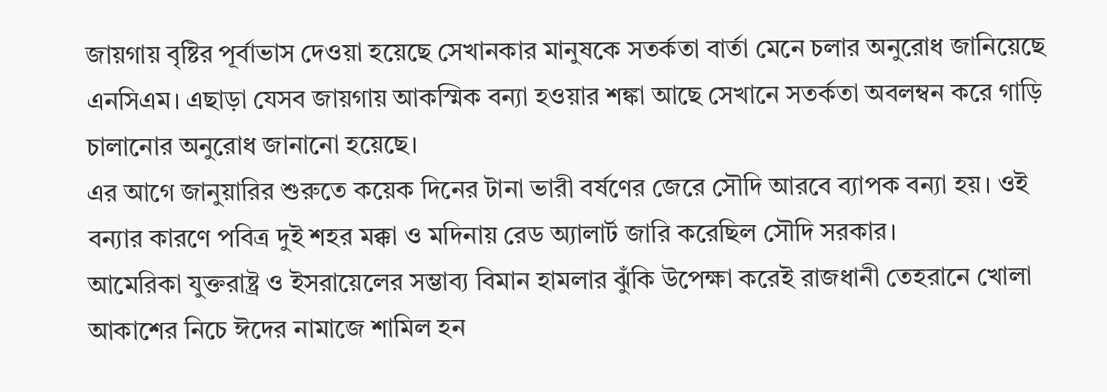জায়গায় বৃষ্টির পূর্বাভাস দেওয়া হয়েছে সেখানকার মানুষকে সতর্কতা বার্তা মেনে চলার অনুরোধ জানিয়েছে এনসিএম। এছাড়া যেসব জায়গায় আকস্মিক বন্যা হওয়ার শঙ্কা আছে সেখানে সতর্কতা অবলম্বন করে গাড়ি চালানোর অনুরোধ জানানো হয়েছে।
এর আগে জানুয়ারির শুরুতে কয়েক দিনের টানা ভারী বর্ষণের জেরে সৌদি আরবে ব্যাপক বন্যা হয়। ওই বন্যার কারণে পবিত্র দুই শহর মক্কা ও মদিনায় রেড অ্যালার্ট জারি করেছিল সৌদি সরকার।
আমেরিকা যুক্তরাষ্ট্র ও ইসরায়েলের সম্ভাব্য বিমান হামলার ঝুঁকি উপেক্ষা করেই রাজধানী তেহরানে খোলা আকাশের নিচে ঈদের নামাজে শামিল হন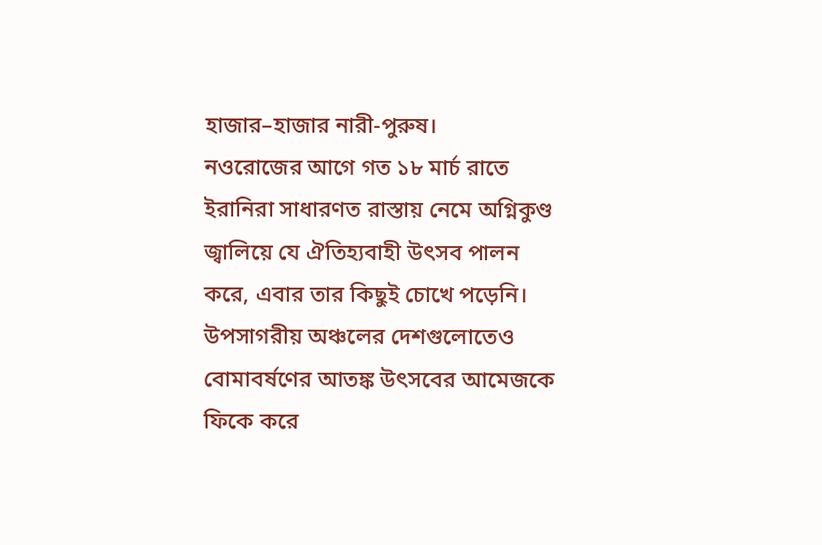হাজার–হাজার নারী-পুরুষ।
নওরোজের আগে গত ১৮ মার্চ রাতে ইরানিরা সাধারণত রাস্তায় নেমে অগ্নিকুণ্ড জ্বালিয়ে যে ঐতিহ্যবাহী উৎসব পালন করে, এবার তার কিছুই চোখে পড়েনি।
উপসাগরীয় অঞ্চলের দেশগুলোতেও বোমাবর্ষণের আতঙ্ক উৎসবের আমেজকে ফিকে করে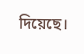দিয়েছে।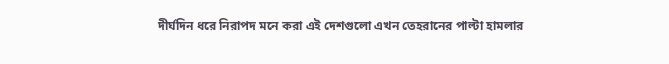দীর্ঘদিন ধরে নিরাপদ মনে করা এই দেশগুলো এখন তেহরানের পাল্টা হামলার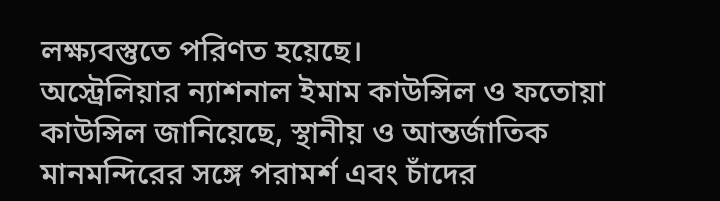লক্ষ্যবস্তুতে পরিণত হয়েছে।
অস্ট্রেলিয়ার ন্যাশনাল ইমাম কাউন্সিল ও ফতোয়া কাউন্সিল জানিয়েছে, স্থানীয় ও আন্তর্জাতিক মানমন্দিরের সঙ্গে পরামর্শ এবং চাঁদের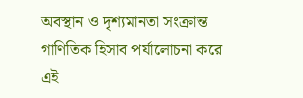অবস্থান ও দৃশ্যমানতা সংক্রান্ত গাণিতিক হিসাব পর্যালোচনা করে এই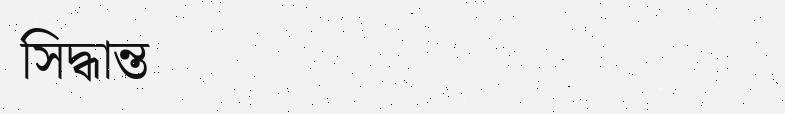সিদ্ধান্ত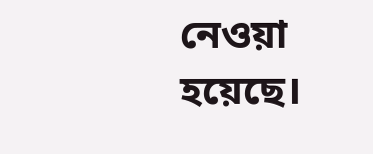নেওয়া হয়েছে।